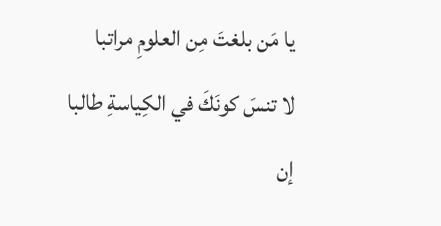يا مَن بلغتَ مِن العلومِ مراتبا
لا تنسَ كونَكَ في الكِياسةِ طالبا
إن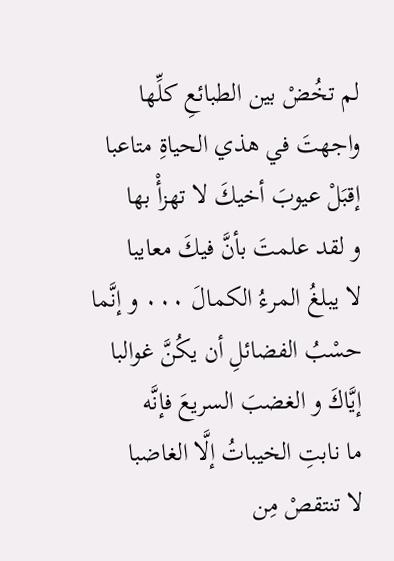لم تخُضْ بين الطبائعِ كلِّها
واجهتَ في هذي الحياةِ متاعبا
إقبَلْ عيوبَ أخيكَ لا تهزأْ بها
و لقد علمتَ بأنَّ فيكَ معايبا
لا يبلغُ المرءُ الكمالَ ٠٠٠ و إنَّما
حسْبُ الفضائلِ أن يكُنَّ غوالبا
إيَّاكَ و الغضبَ السريعَ فإنَّه
ما نابتِ الخيباتُ إلَّا الغاضبا
لا تنتقصْ مِن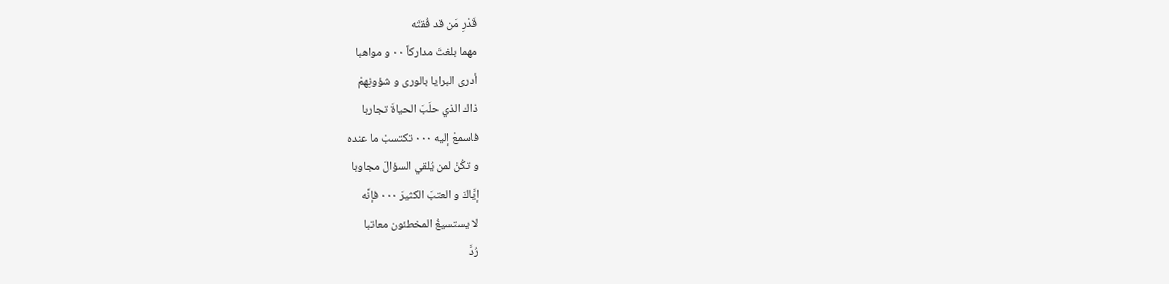قَدْرِ مَن قد فُقتَه
مهما بلغتَ مداركاً ٠٠ و مواهبا
أدرى البرايا بالورى و شؤونِهمْ
ذاك الذي حلَبَ الحياةَ تجاربا
فاسمعْ إليه ٠٠٠ تكتسبْ ما عنده
و تكُنْ لمن يُلقي السؤالَ مجاوبا
إيَّاكَ و العتبَ الكثيرَ ٠٠٠ فإنَّه
لا يستسيغُ المخطئون معاتبا
رُدَّ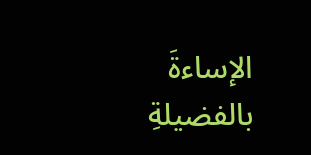الإساءةَ بالفضيلةِ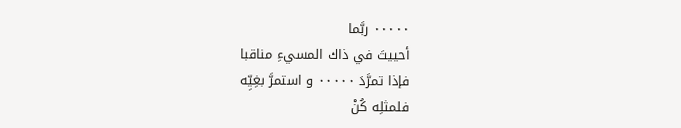٠٠٠٠٠ ربَّما
أحييتَ في ذاك المسيءِ مناقبا
فإذا تمرَّدَ ٠٠٠٠٠ و استمرَّ بغِيِّه
فلمثلِه كُنْ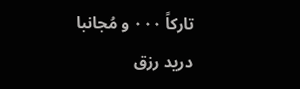تاركاً ٠٠٠ و مُجانبا
دريد رزق